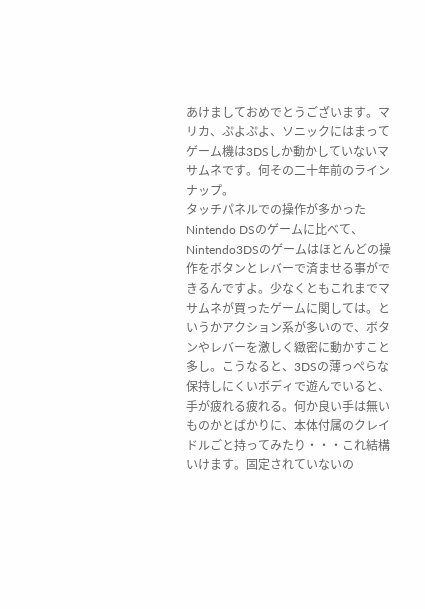あけましておめでとうございます。マリカ、ぷよぷよ、ソニックにはまってゲーム機は3DSしか動かしていないマサムネです。何その二十年前のラインナップ。
タッチパネルでの操作が多かったNintendo DSのゲームに比べて、Nintendo3DSのゲームはほとんどの操作をボタンとレバーで済ませる事ができるんですよ。少なくともこれまでマサムネが買ったゲームに関しては。というかアクション系が多いので、ボタンやレバーを激しく緻密に動かすこと多し。こうなると、3DSの薄っぺらな保持しにくいボディで遊んでいると、手が疲れる疲れる。何か良い手は無いものかとばかりに、本体付属のクレイドルごと持ってみたり・・・これ結構いけます。固定されていないの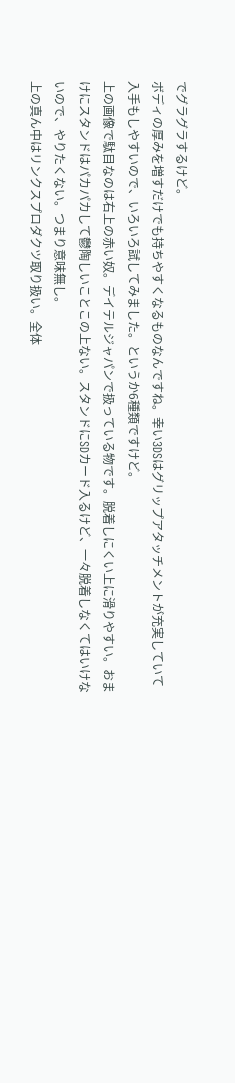でグラグラするけど。
ボディの厚みを増すだけでも持ちやすくなるものなんですね。幸い3DSはグリップアタッチメントが充実していて入手もしやすいので、いろいろ試してみました。というか6種類ですけど。
上の画像で駄目なのは右上の赤い奴。デイテルジャパンで扱っている物です。脱着しにくい上に滑りやすい。おまけにスタンドはパカパカして鬱陶しいことこの上ない。スタンドにSDカード入るけど、一々脱着しなくてはいけないので、やりたくない。つまり意味無し。
上の真ん中はリンクスプロダクツ取り扱い。全体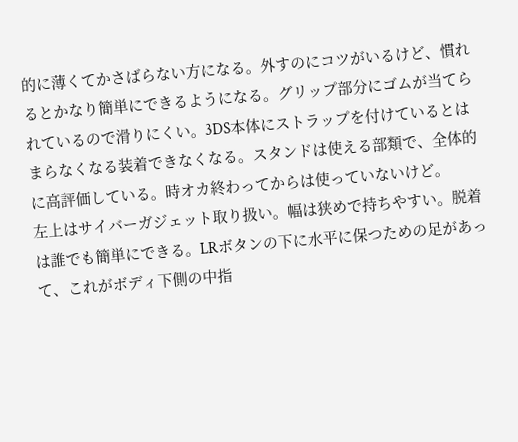的に薄くてかさばらない方になる。外すのにコツがいるけど、慣れるとかなり簡単にできるようになる。グリップ部分にゴムが当てられているので滑りにくい。3DS本体にストラップを付けているとはまらなくなる装着できなくなる。スタンドは使える部類で、全体的に高評価している。時オカ終わってからは使っていないけど。
左上はサイバーガジェット取り扱い。幅は狭めで持ちやすい。脱着は誰でも簡単にできる。LRボタンの下に水平に保つための足があって、これがボディ下側の中指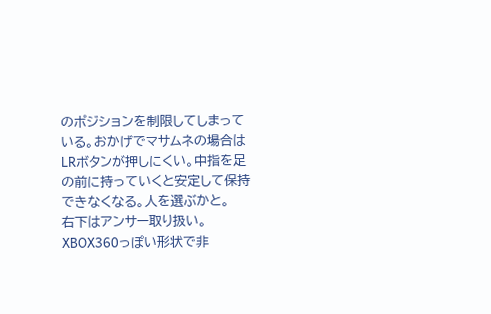のポジションを制限してしまっている。おかげでマサムネの場合はLRボタンが押しにくい。中指を足の前に持っていくと安定して保持できなくなる。人を選ぶかと。
右下はアンサー取り扱い。XBOX360っぽい形状で非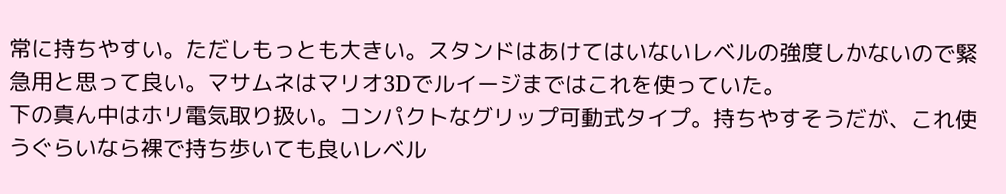常に持ちやすい。ただしもっとも大きい。スタンドはあけてはいないレベルの強度しかないので緊急用と思って良い。マサムネはマリオ3Dでルイージまではこれを使っていた。
下の真ん中はホリ電気取り扱い。コンパクトなグリップ可動式タイプ。持ちやすそうだが、これ使うぐらいなら裸で持ち歩いても良いレベル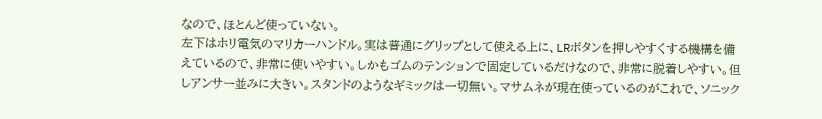なので、ほとんど使っていない。
左下はホリ電気のマリカーハンドル。実は普通にグリップとして使える上に、LRボタンを押しやすくする機構を備えているので、非常に使いやすい。しかもゴムのテンションで固定しているだけなので、非常に脱着しやすい。但しアンサー並みに大きい。スタンドのようなギミックは一切無い。マサムネが現在使っているのがこれで、ソニック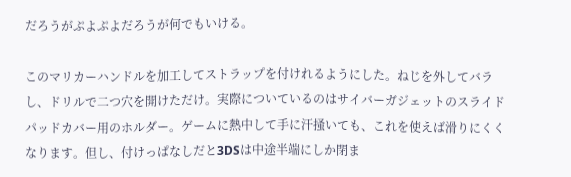だろうがぷよぷよだろうが何でもいける。

このマリカーハンドルを加工してストラップを付けれるようにした。ねじを外してバラし、ドリルで二つ穴を開けただけ。実際についているのはサイバーガジェットのスライドパッドカバー用のホルダー。ゲームに熱中して手に汗掻いても、これを使えば滑りにくくなります。但し、付けっぱなしだと3DSは中途半端にしか閉ま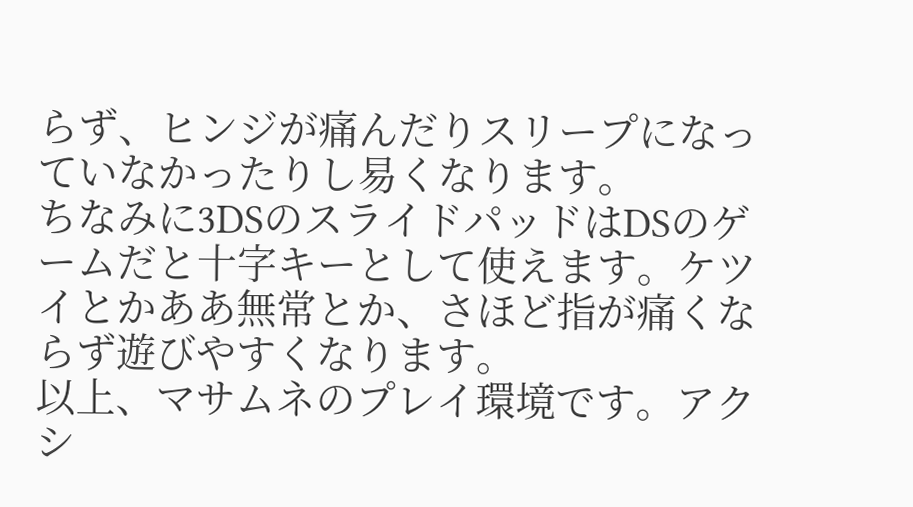らず、ヒンジが痛んだりスリープになっていなかったりし易くなります。
ちなみに3DSのスライドパッドはDSのゲームだと十字キーとして使えます。ケツイとかああ無常とか、さほど指が痛くならず遊びやすくなります。
以上、マサムネのプレイ環境です。アクシ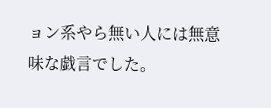ョン系やら無い人には無意味な戯言でした。